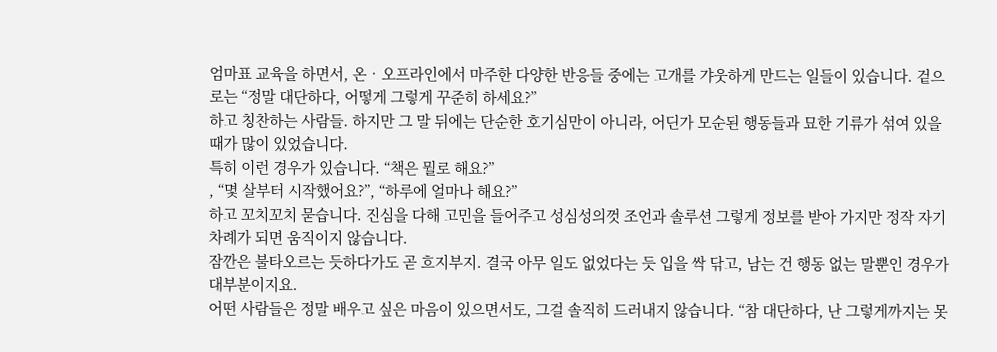엄마표 교육을 하면서, 온‧오프라인에서 마주한 다양한 반응들 중에는 고개를 갸웃하게 만드는 일들이 있습니다. 겉으로는 “정말 대단하다, 어떻게 그렇게 꾸준히 하세요?”
하고 칭찬하는 사람들. 하지만 그 말 뒤에는 단순한 호기심만이 아니라, 어딘가 모순된 행동들과 묘한 기류가 섞여 있을 때가 많이 있었습니다.
특히 이런 경우가 있습니다. “책은 뭘로 해요?”
, “몇 살부터 시작했어요?”, “하루에 얼마나 해요?”
하고 꼬치꼬치 묻습니다. 진심을 다해 고민을 들어주고 성심성의껏 조언과 솔루션 그렇게 정보를 받아 가지만 정작 자기 차례가 되면 움직이지 않습니다.
잠깐은 불타오르는 듯하다가도 곧 흐지부지. 결국 아무 일도 없었다는 듯 입을 싹 닦고, 남는 건 행동 없는 말뿐인 경우가 대부분이지요.
어떤 사람들은 정말 배우고 싶은 마음이 있으면서도, 그걸 솔직히 드러내지 않습니다. “참 대단하다, 난 그렇게까지는 못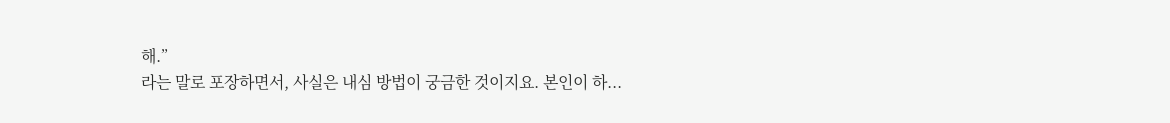해.”
라는 말로 포장하면서, 사실은 내심 방법이 궁금한 것이지요. 본인이 하...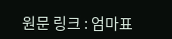원문 링크 : 엄마표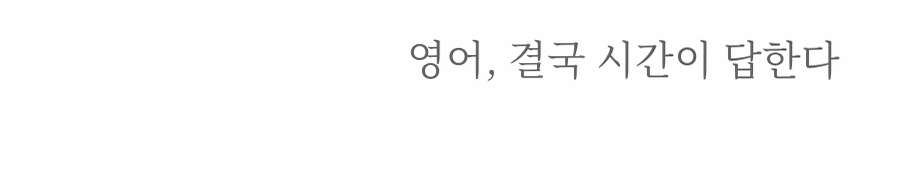영어, 결국 시간이 답한다